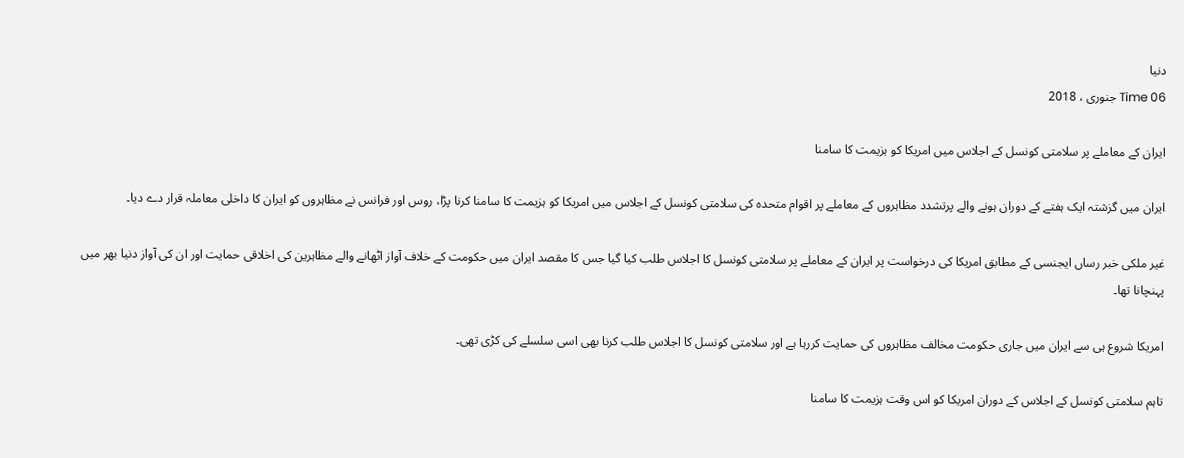دنیا
Time 06 جنوری ، 2018

ایران کے معاملے پر سلامتی کونسل کے اجلاس میں امریکا کو ہزیمت کا سامنا

ایران میں گزشتہ ایک ہفتے کے دوران ہونے والے پرتشدد مظاہروں کے معاملے پر اقوام متحدہ کی سلامتی کونسل کے اجلاس میں امریکا کو ہزیمت کا سامنا کرنا پڑا، روس اور فرانس نے مظاہروں کو ایران کا داخلی معاملہ قرار دے دیا۔

غیر ملکی خبر رساں ایجنسی کے مطابق امریکا کی درخواست پر ایران کے معاملے پر سلامتی کونسل کا اجلاس طلب کیا گیا جس کا مقصد ایران میں حکومت کے خلاف آواز اٹھانے والے مظاہرین کی اخلاقی حمایت اور ان کی آواز دنیا بھر میں پہنچانا تھا۔

امریکا شروع ہی سے ایران میں جاری حکومت مخالف مظاہروں کی حمایت کررہا ہے اور سلامتی کونسل کا اجلاس طلب کرنا بھی اسی سلسلے کی کڑی تھی۔

تاہم سلامتی کونسل کے اجلاس کے دوران امریکا کو اس وقت ہزیمت کا سامنا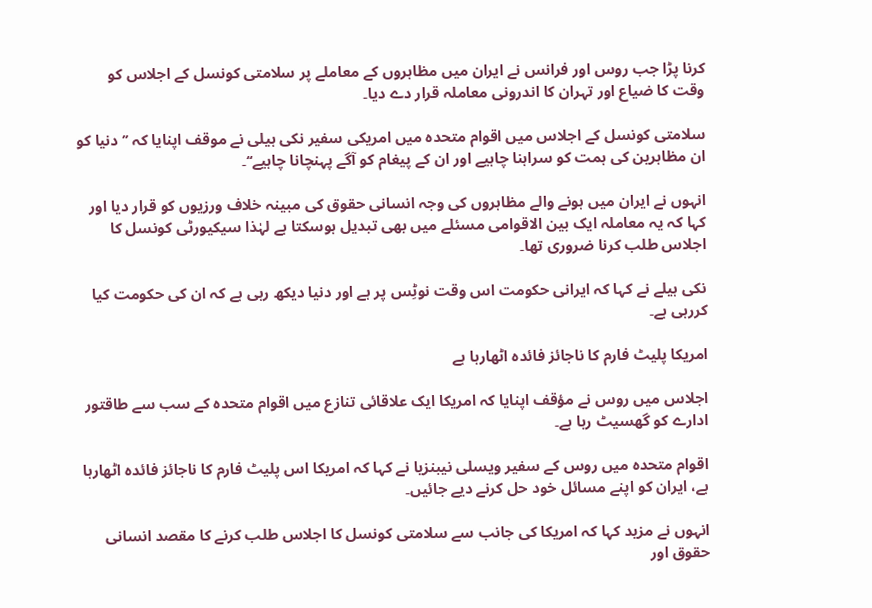کرنا پڑا جب روس اور فرانس نے ایران میں مظاہروں کے معاملے پر سلامتی کونسل کے اجلاس کو وقت کا ضیاع اور تہران کا اندرونی معاملہ قرار دے دیا۔

سلامتی کونسل کے اجلاس میں اقوام متحدہ میں امریکی سفیر نکی ہیلی نے موقف اپنایا کہ ’’دنیا کو ان مظاہرین کی ہمت کو سراہنا چاہیے اور ان کے پیغام کو آگے پہنچانا چاہیے‘‘۔

انہوں نے ایران میں ہونے والے مظاہروں کی وجہ انسانی حقوق کی مبینہ خلاف ورزیوں کو قرار دیا اور کہا کہ یہ معاملہ ایک بین الاقوامی مسئلے میں بھی تبدیل ہوسکتا ہے لہٰذا سیکیورٹی کونسل کا اجلاس طلب کرنا ضروری تھا۔

نکی ہیلے نے کہا کہ ایرانی حکومت اس وقت نوٹِس پر ہے اور دنیا دیکھ رہی ہے کہ ان کی حکومت کیا کررہی ہے۔

امریکا پلیٹ فارم کا ناجائز فائدہ اٹھارہا ہے

اجلاس میں روس نے مؤقف اپنایا کہ امریکا ایک علاقائی تنازع میں اقوام متحدہ کے سب سے طاقتور ادارے کو گھسیٹ رہا ہے۔

اقوام متحدہ میں روس کے سفیر ویسلی نیبنزیا نے کہا کہ امریکا اس پلیٹ فارم کا ناجائز فائدہ اٹھارہا ہے، ایران کو اپنے مسائل خود حل کرنے دیے جائیں۔

انہوں نے مزید کہا کہ امریکا کی جانب سے سلامتی کونسل کا اجلاس طلب کرنے کا مقصد انسانی حقوق اور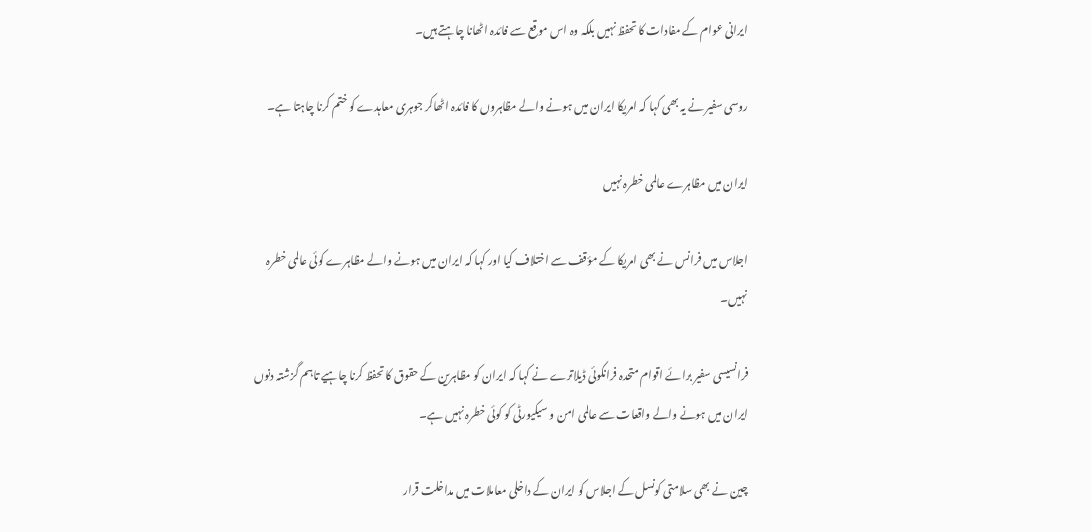ایرانی عوام کے مفادات کا تحفظ نہیں بلکہ وہ اس موقع سے فائدہ اٹھانا چاہتے ہیں۔

روسی سفیر نے یہ بھی کہا کہ امریکا ایران میں ہونے والے مظاہروں کا فائدہ اٹھاکر جوہری معاہدے کو ختم کرنا چاہتا ہے۔

ایران میں مظاہرے عالمی خطرہ نہیں

اجلاس میں فرانس نے بھی امریکا کے مؤقف سے اختلاف کیا اور کہا کہ ایران میں ہونے والے مظاہرے کوئی عالمی خطرہ نہیں۔

فرانسیسی سفیر برائے اقوام متحدہ فرانکوئی ڈیلاترے نے کہا کہ ایران کو مظاہرین کے حقوق کا تحفظ کرنا چاہیے تاہم گزشتہ دنوں ایران میں ہونے والے واقعات سے عالمی امن و سیکیورٹی کو کوئی خطرہ نہیں ہے۔

چین نے بھی سلامتی کونسل کے اجلاس کو ایران کے داخلی معاملات میں مداخلت قرار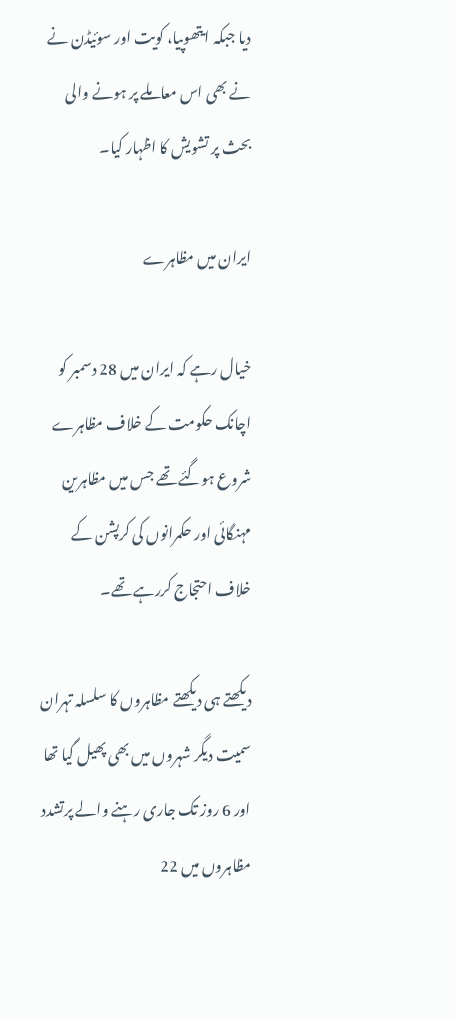دیا جبکہ ایتھوپیا، کویت اور سوئیڈن نے نے بھی اس معاملے پر ہونے والی بحث پر تشویش کا اظہار کیا۔

ایران میں مظاہرے

خیال رہے کہ ایران میں 28 دسمبر کو اچانک حکومت کے خلاف مظاہرے شروع ہوگئے تھے جس میں مظاہرین مہنگائی اور حکمرانوں کی کرپشن کے خلاف احتجاج کررہے تھے۔

دیکھتے ہی دیکھتے مظاہروں کا سلسلہ تہران سمیت دیگر شہروں میں بھی پھیل گیا تھا اور 6 روز تک جاری رہنے والے پرتشدد مظاہروں میں 22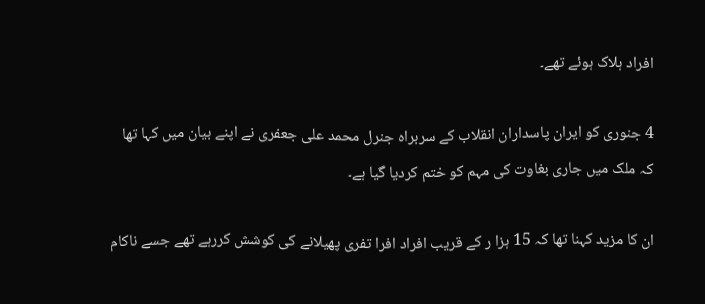افراد ہلاک ہوئے تھے۔

4 جنوری کو ایران پاسداران انقلاب کے سربراہ جنرل محمد علی جعفری نے اپنے بیان میں کہا تھا کہ ملک میں جاری بغاوت کی مہم کو ختم کردیا گیا ہے۔

ان کا مزید کہنا تھا کہ 15 ہزا ر کے قریب افراد افرا تفری پھیلانے کی کوشش کررہے تھے جسے ناکام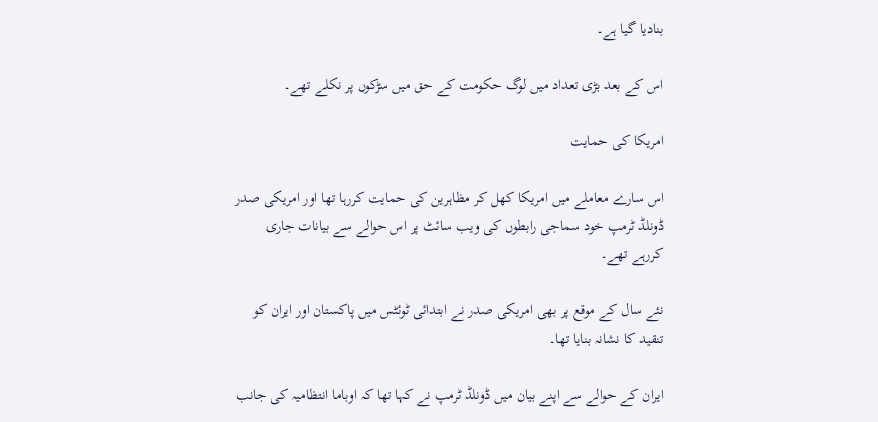بنادیا گیا ہے۔

اس کے بعد بڑی تعداد میں لوگ حکومت کے حق میں سڑکوں پر نکلے تھے۔

امریکا کی حمایت

اس سارے معاملے میں امریکا کھل کر مظاہرین کی حمایت کررہا تھا اور امریکی صدر ڈونلڈ ٹرمپ خود سماجی رابطوں کی ویب سائٹ پر اس حوالے سے بیانات جاری کررہے تھے۔

نئے سال کے موقع پر بھی امریکی صدر نے ابتدائی ٹوئٹس میں پاکستان اور ایران کو تنقید کا نشانہ بنایا تھا۔

ایران کے حوالے سے اپنے بیان میں ڈونلڈ ٹرمپ نے کہا تھا کہ اوباما انتظامیہ کی جانب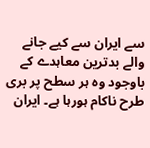سے ایران سے کیے جانے والے بدترین معاہدے کے باوجود وہ ہر سطح پر بری طرح ناکام ہورہا ہے۔ ایران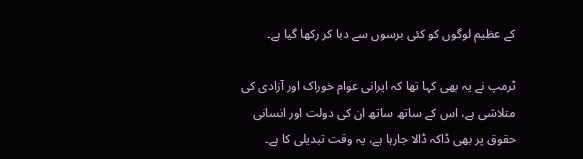کے عظیم لوگوں کو کئی برسوں سے دبا کر رکھا گیا ہے۔

ٹرمپ نے یہ بھی کہا تھا کہ ایرانی عوام خوراک اور آزادی کی متلاشی ہے، اس کے ساتھ ساتھ ان کی دولت اور انسانی حقوق پر بھی ڈاکہ ڈالا جارہا ہے، یہ وقت تبدیلی کا ہے۔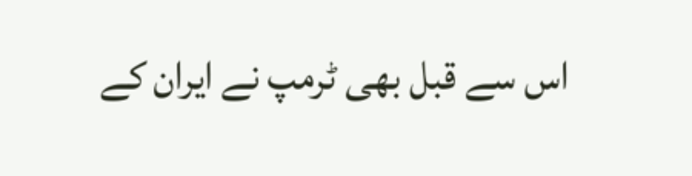اس سے قبل بھی ٹرمپ نے ایران کے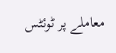معاملے پر ٹوئٹس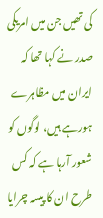کی تھیں جن میں امریکی صدر نے کہا تھا کہ ایران میں مظاہرے ہورہے ہیں، لوگوں کو شعور آرہا ہے کہ کس طرح ان کا پیسہ چرایا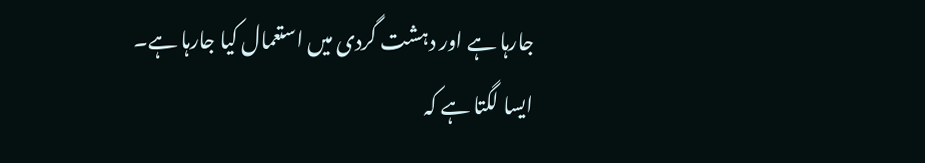جارہا ہے اور دہشت گردی میں استعمال کیا جارہا ہے۔ ایسا لگتا ہے کہ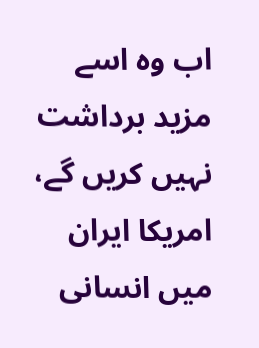اب وہ اسے مزید برداشت نہیں کریں گے، امریکا ایران میں انسانی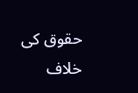حقوق کی خلاف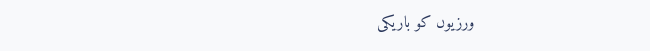ورزیوں کو باریکی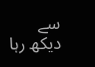سے دیکھ رہا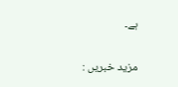ہے۔

مزید خبریں :